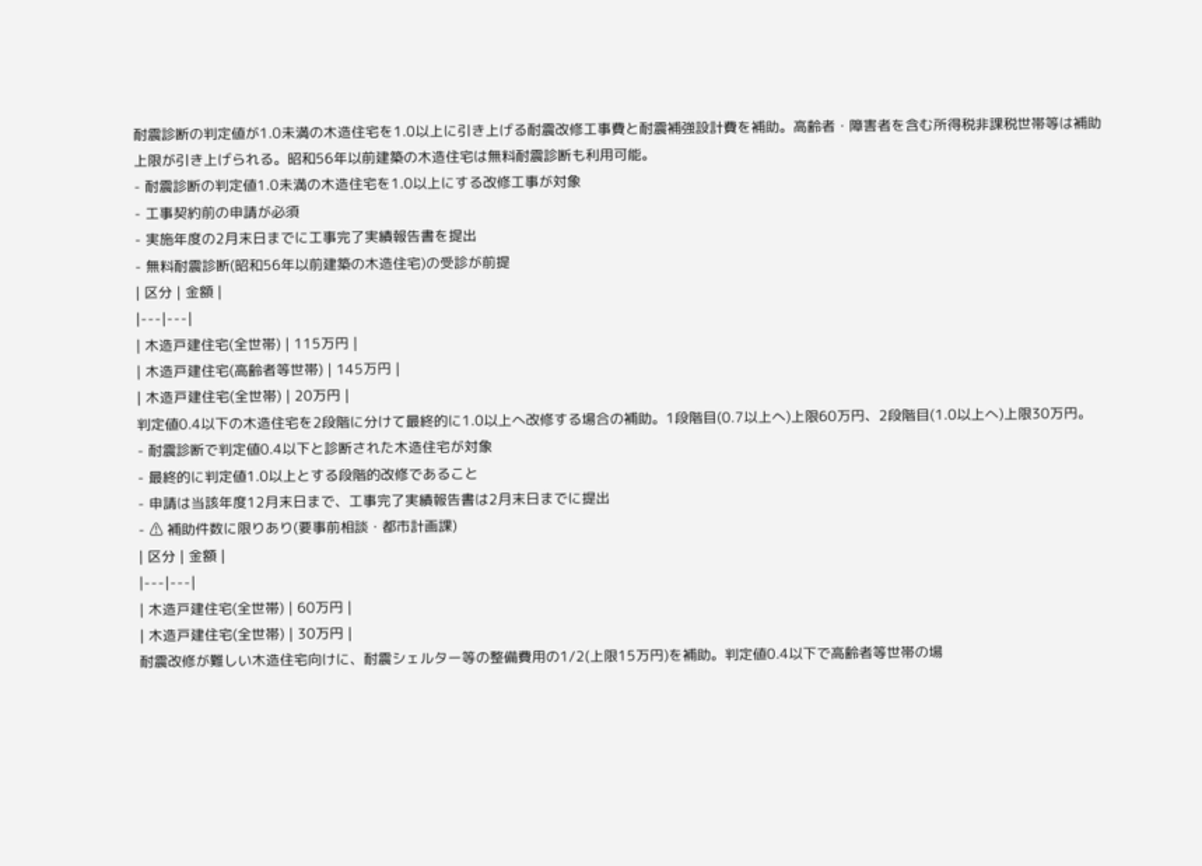耐震診断の判定値が1.0未満の木造住宅を1.0以上に引き上げる耐震改修工事費と耐震補強設計費を補助。高齢者・障害者を含む所得税非課税世帯等は補助上限が引き上げられる。昭和56年以前建築の木造住宅は無料耐震診断も利用可能。
- 耐震診断の判定値1.0未満の木造住宅を1.0以上にする改修工事が対象
- 工事契約前の申請が必須
- 実施年度の2月末日までに工事完了実績報告書を提出
- 無料耐震診断(昭和56年以前建築の木造住宅)の受診が前提
| 区分 | 金額 |
|---|---|
| 木造戸建住宅(全世帯) | 115万円 |
| 木造戸建住宅(高齢者等世帯) | 145万円 |
| 木造戸建住宅(全世帯) | 20万円 |
判定値0.4以下の木造住宅を2段階に分けて最終的に1.0以上へ改修する場合の補助。1段階目(0.7以上へ)上限60万円、2段階目(1.0以上へ)上限30万円。
- 耐震診断で判定値0.4以下と診断された木造住宅が対象
- 最終的に判定値1.0以上とする段階的改修であること
- 申請は当該年度12月末日まで、工事完了実績報告書は2月末日までに提出
- ⚠ 補助件数に限りあり(要事前相談・都市計画課)
| 区分 | 金額 |
|---|---|
| 木造戸建住宅(全世帯) | 60万円 |
| 木造戸建住宅(全世帯) | 30万円 |
耐震改修が難しい木造住宅向けに、耐震シェルター等の整備費用の1/2(上限15万円)を補助。判定値0.4以下で高齢者等世帯の場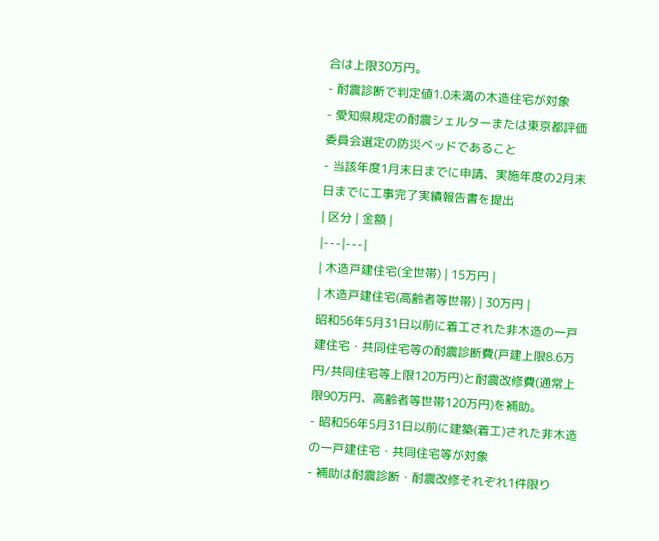合は上限30万円。
- 耐震診断で判定値1.0未満の木造住宅が対象
- 愛知県規定の耐震シェルターまたは東京都評価委員会選定の防災ベッドであること
- 当該年度1月末日までに申請、実施年度の2月末日までに工事完了実績報告書を提出
| 区分 | 金額 |
|---|---|
| 木造戸建住宅(全世帯) | 15万円 |
| 木造戸建住宅(高齢者等世帯) | 30万円 |
昭和56年5月31日以前に着工された非木造の一戸建住宅・共同住宅等の耐震診断費(戸建上限8.6万円/共同住宅等上限120万円)と耐震改修費(通常上限90万円、高齢者等世帯120万円)を補助。
- 昭和56年5月31日以前に建築(着工)された非木造の一戸建住宅・共同住宅等が対象
- 補助は耐震診断・耐震改修それぞれ1件限り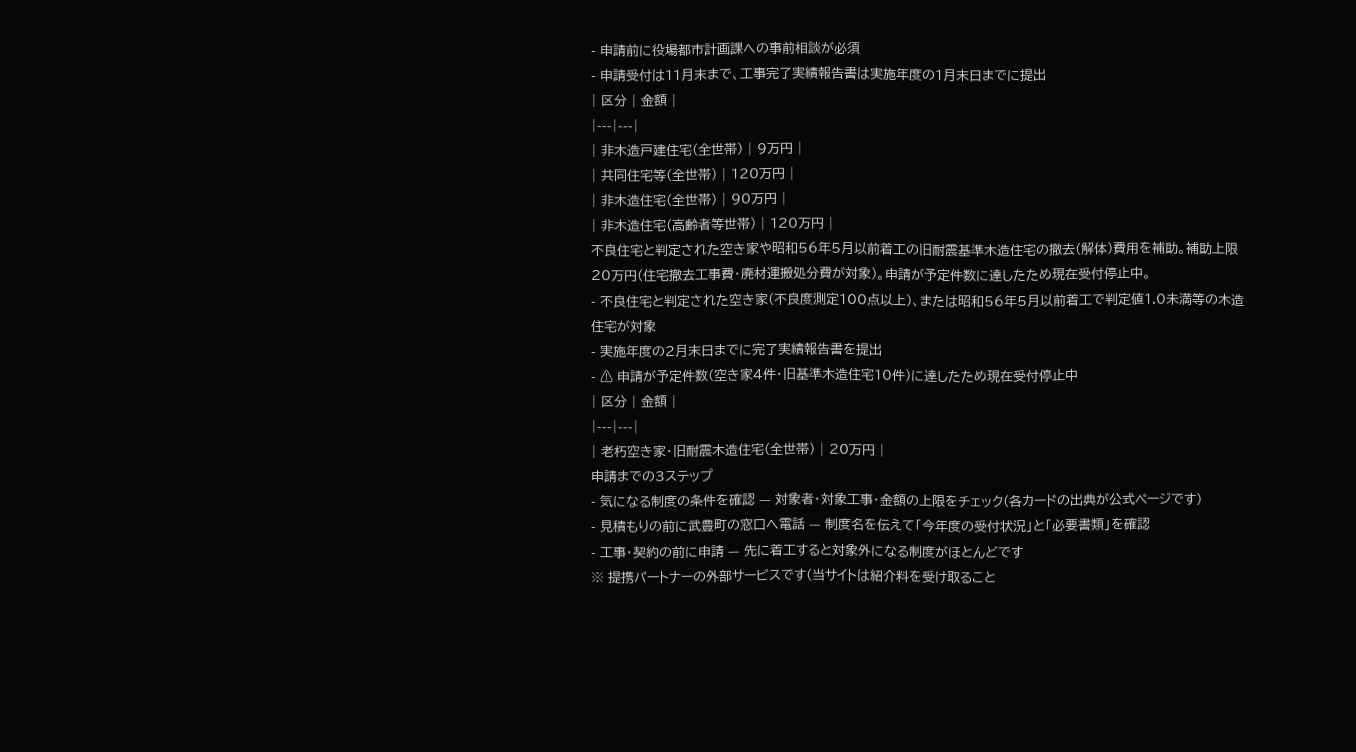- 申請前に役場都市計画課への事前相談が必須
- 申請受付は11月末まで、工事完了実績報告書は実施年度の1月末日までに提出
| 区分 | 金額 |
|---|---|
| 非木造戸建住宅(全世帯) | 9万円 |
| 共同住宅等(全世帯) | 120万円 |
| 非木造住宅(全世帯) | 90万円 |
| 非木造住宅(高齢者等世帯) | 120万円 |
不良住宅と判定された空き家や昭和56年5月以前着工の旧耐震基準木造住宅の撤去(解体)費用を補助。補助上限20万円(住宅撤去工事費・廃材運搬処分費が対象)。申請が予定件数に達したため現在受付停止中。
- 不良住宅と判定された空き家(不良度測定100点以上)、または昭和56年5月以前着工で判定値1.0未満等の木造住宅が対象
- 実施年度の2月末日までに完了実績報告書を提出
- ⚠ 申請が予定件数(空き家4件・旧基準木造住宅10件)に達したため現在受付停止中
| 区分 | 金額 |
|---|---|
| 老朽空き家・旧耐震木造住宅(全世帯) | 20万円 |
申請までの3ステップ
- 気になる制度の条件を確認 — 対象者・対象工事・金額の上限をチェック(各カードの出典が公式ページです)
- 見積もりの前に武豊町の窓口へ電話 — 制度名を伝えて「今年度の受付状況」と「必要書類」を確認
- 工事・契約の前に申請 — 先に着工すると対象外になる制度がほとんどです
※ 提携パートナーの外部サービスです(当サイトは紹介料を受け取ること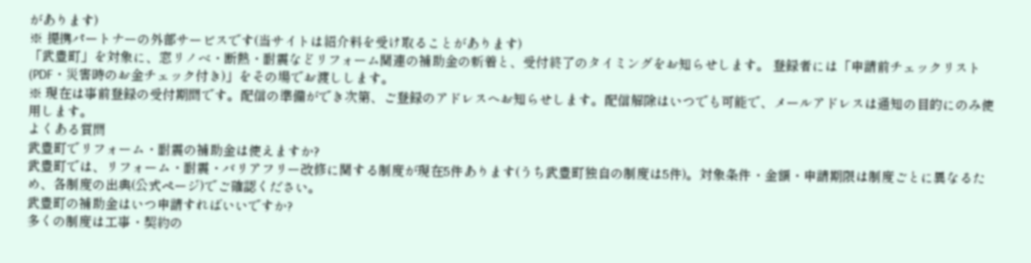があります)
※ 提携パートナーの外部サービスです(当サイトは紹介料を受け取ることがあります)
「武豊町」を対象に、窓リノベ・断熱・耐震などリフォーム関連の補助金の新着と、受付終了のタイミングをお知らせします。 登録者には「申請前チェックリスト(PDF・災害時のお金チェック付き)」をその場でお渡しします。
※ 現在は事前登録の受付期間です。配信の準備ができ次第、ご登録のアドレスへお知らせします。配信解除はいつでも可能で、メールアドレスは通知の目的にのみ使用します。
よくある質問
武豊町でリフォーム・耐震の補助金は使えますか?
武豊町では、リフォーム・耐震・バリアフリー改修に関する制度が現在5件あります(うち武豊町独自の制度は5件)。対象条件・金額・申請期限は制度ごとに異なるため、各制度の出典(公式ページ)でご確認ください。
武豊町の補助金はいつ申請すればいいですか?
多くの制度は工事・契約の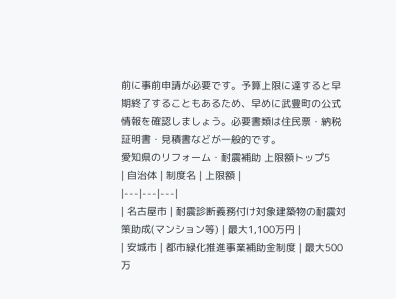前に事前申請が必要です。予算上限に達すると早期終了することもあるため、早めに武豊町の公式情報を確認しましょう。必要書類は住民票・納税証明書・見積書などが一般的です。
愛知県のリフォーム・耐震補助 上限額トップ5
| 自治体 | 制度名 | 上限額 |
|---|---|---|
| 名古屋市 | 耐震診断義務付け対象建築物の耐震対策助成(マンション等) | 最大1,100万円 |
| 安城市 | 都市緑化推進事業補助金制度 | 最大500万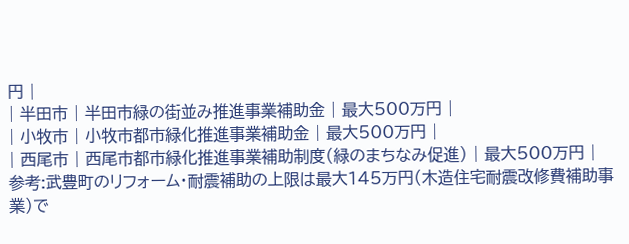円 |
| 半田市 | 半田市緑の街並み推進事業補助金 | 最大500万円 |
| 小牧市 | 小牧市都市緑化推進事業補助金 | 最大500万円 |
| 西尾市 | 西尾市都市緑化推進事業補助制度(緑のまちなみ促進) | 最大500万円 |
参考:武豊町のリフォーム・耐震補助の上限は最大145万円(木造住宅耐震改修費補助事業)で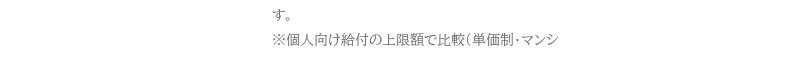す。
※個人向け給付の上限額で比較(単価制・マンシ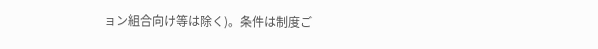ョン組合向け等は除く)。条件は制度ご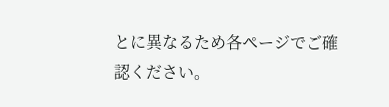とに異なるため各ページでご確認ください。